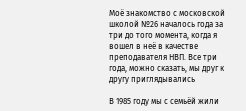Моё знакомство с московской школой №26 началось года за три до того момента, когда я вошел в неё в качестве преподавателя НВП. Все три года, можно сказать, мы друг к другу приглядывались

В 1985 году мы с семьёй жили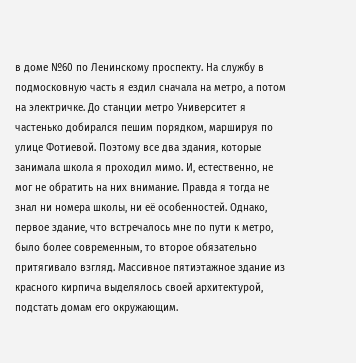в доме №60 по Ленинскому проспекту. На службу в подмосковную часть я ездил сначала на метро, а потом на электричке. До станции метро Университет я частенько добирался пешим порядком, маршируя по улице Фотиевой. Поэтому все два здания, которые занимала школа я проходил мимо. И, естественно, не мог не обратить на них внимание. Правда я тогда не знал ни номера школы, ни её особенностей. Однако, первое здание, что встречалось мне по пути к метро, было более современным, то второе обязательно притягивало взгляд. Массивное пятиэтажное здание из красного кирпича выделялось своей архитектурой, подстать домам его окружающим.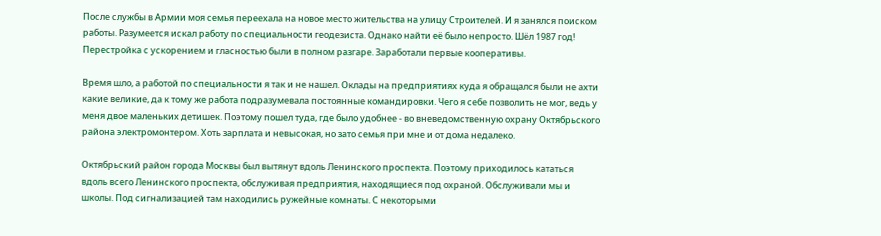После службы в Армии моя семья переехала на новое место жительства на улицу Строителей. И я занялся поиском работы. Разумеется искал работу по специальности геодезиста. Однако найти её было непросто. Шёл 1987 год! Перестройка с ускорением и гласностью были в полном разгаре. Заработали первые кооперативы.

Время шло, а работой по специальности я так и не нашел. Оклады на предприятиях куда я обращался были не ахти какие великие, да к тому же работа подразумевала постоянные командировки. Чего я себе позволить не мог, ведь у меня двое маленьких детишек. Поэтому пошел туда, где было удобнее - во вневедомственную охрану Октябрьского района электромонтером. Хоть зарплата и невысокая, но зато семья при мне и от дома недалеко.

Октябрьский район города Москвы был вытянут вдоль Ленинского проспекта. Поэтому приходилось кататься вдоль всего Ленинского проспекта, обслуживая предприятия, находящиеся под охраной. Обслуживали мы и школы. Под сигнализацией там находились ружейные комнаты. С некоторыми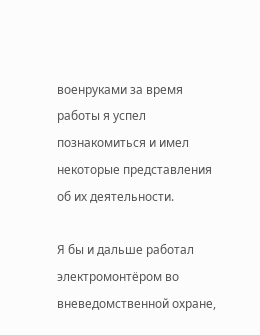военруками за время работы я успел познакомиться и имел некоторые представления об их деятельности.

Я бы и дальше работал электромонтёром во вневедомственной охране,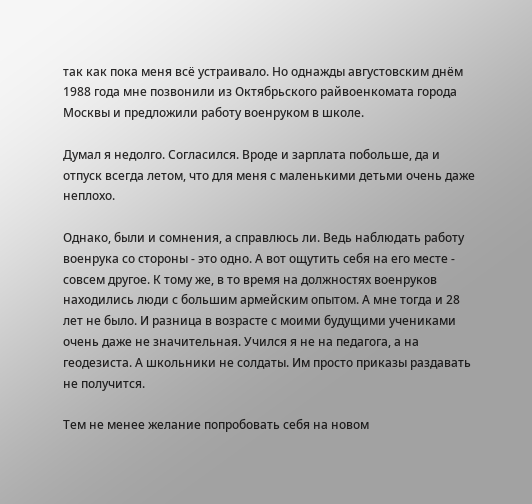так как пока меня всё устраивало. Но однажды августовским днём 1988 года мне позвонили из Октябрьского райвоенкомата города Москвы и предложили работу военруком в школе.

Думал я недолго. Согласился. Вроде и зарплата побольше, да и отпуск всегда летом, что для меня с маленькими детьми очень даже неплохо.

Однако, были и сомнения, а справлюсь ли. Ведь наблюдать работу военрука со стороны - это одно. А вот ощутить себя на его месте - совсем другое. К тому же, в то время на должностях военруков находились люди с большим армейским опытом. А мне тогда и 28 лет не было. И разница в возрасте с моими будущими учениками очень даже не значительная. Учился я не на педагога, а на геодезиста. А школьники не солдаты. Им просто приказы раздавать не получится.

Тем не менее желание попробовать себя на новом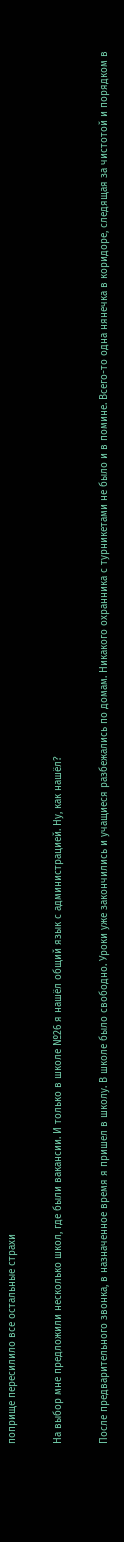поприще пересилило все остальные страхи

На выбор мне предложили несколько школ, где были вакансии. И только в школе №26 я нашёл общий язык с администрацией. Ну, как нашёл?

После предварительного звонка, в назначенное время я пришел в школу. В школе было свободно. Уроки уже закончились и учащиеся разбежались по домам. Никакого охранника с турникетами не было и в помине. Всего-то одна нянечка в коридоре, следящая за чистотой и порядком в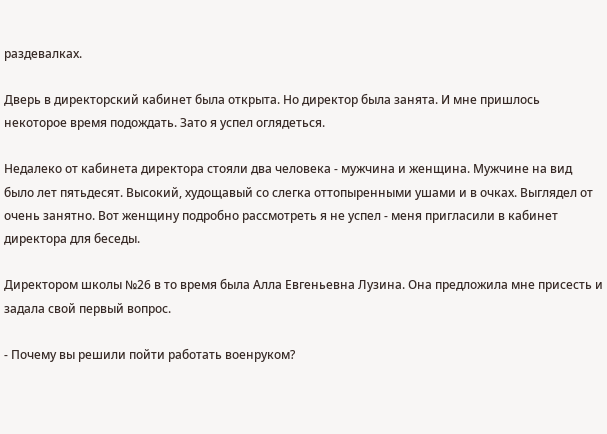раздевалках.

Дверь в директорский кабинет была открыта. Но директор была занята. И мне пришлось некоторое время подождать. Зато я успел оглядеться.

Недалеко от кабинета директора стояли два человека - мужчина и женщина. Мужчине на вид было лет пятьдесят. Высокий, худощавый со слегка оттопыренными ушами и в очках. Выглядел от очень занятно. Вот женщину подробно рассмотреть я не успел - меня пригласили в кабинет директора для беседы.

Директором школы №26 в то время была Алла Евгеньевна Лузина. Она предложила мне присесть и задала свой первый вопрос.

- Почему вы решили пойти работать военруком?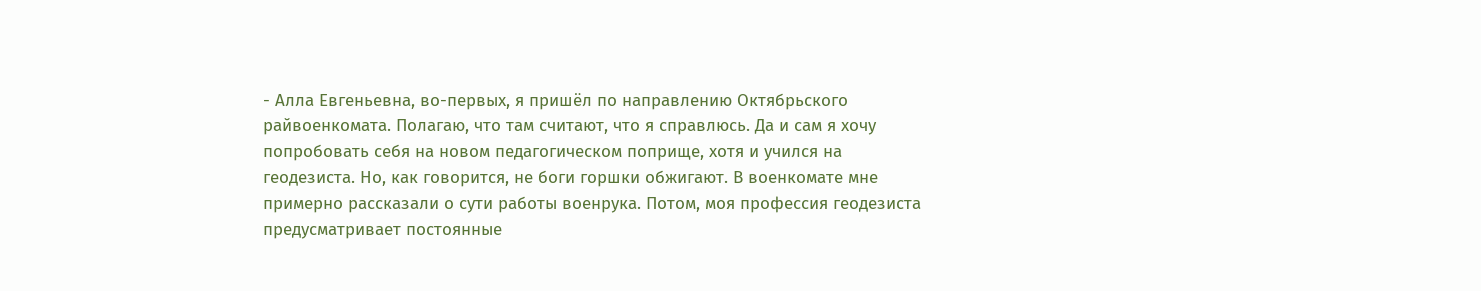- Алла Евгеньевна, во-первых, я пришёл по направлению Октябрьского райвоенкомата. Полагаю, что там считают, что я справлюсь. Да и сам я хочу попробовать себя на новом педагогическом поприще, хотя и учился на геодезиста. Но, как говорится, не боги горшки обжигают. В военкомате мне примерно рассказали о сути работы военрука. Потом, моя профессия геодезиста предусматривает постоянные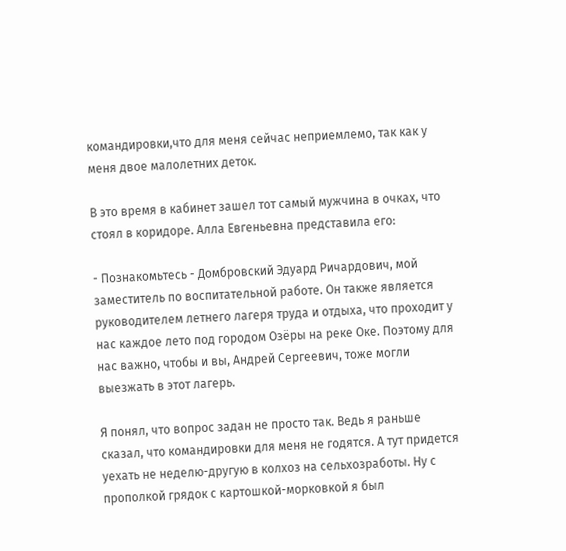командировки,что для меня сейчас неприемлемо, так как у меня двое малолетних деток.

В это время в кабинет зашел тот самый мужчина в очках, что стоял в коридоре. Алла Евгеньевна представила его:

- Познакомьтесь - Домбровский Эдуард Ричардович, мой заместитель по воспитательной работе. Он также является руководителем летнего лагеря труда и отдыха, что проходит у нас каждое лето под городом Озёры на реке Оке. Поэтому для нас важно, чтобы и вы, Андрей Сергеевич, тоже могли выезжать в этот лагерь.

Я понял, что вопрос задан не просто так. Ведь я раньше сказал, что командировки для меня не годятся. А тут придется уехать не неделю-другую в колхоз на сельхозработы. Ну с прополкой грядок с картошкой-морковкой я был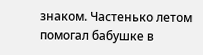знаком. Частенько летом помогал бабушке в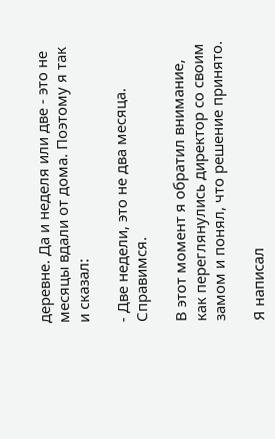деревне. Да и неделя или две - это не месяцы вдали от дома. Поэтому я так и сказал:

- Две недели, это не два месяца. Справимся.

В этот момент я обратил внимание, как переглянулись директор со своим замом и понял, что решение принято.

Я написал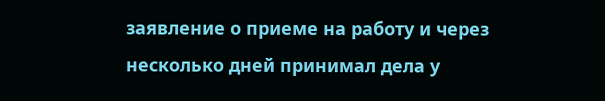заявление о приеме на работу и через несколько дней принимал дела у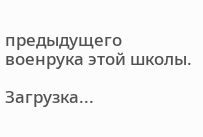предыдущего военрука этой школы.

Загрузка...